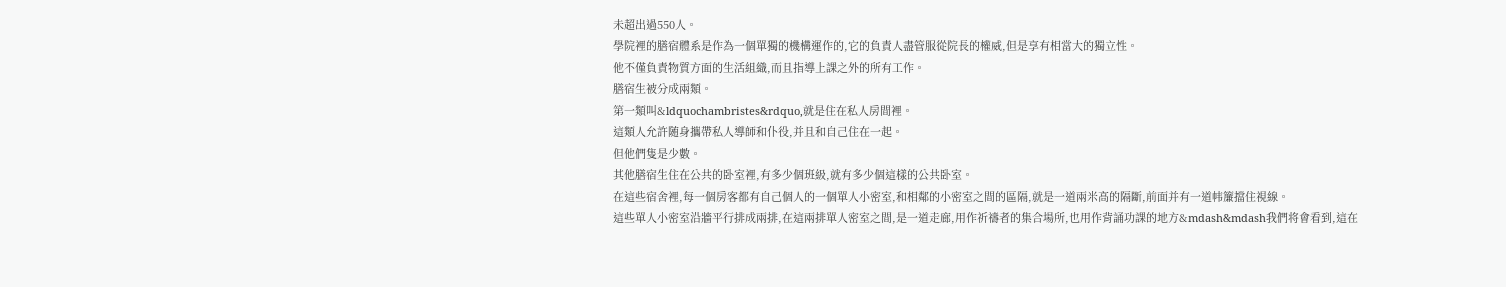未超出過550人。
學院裡的膳宿體系是作為一個單獨的機構運作的,它的負責人盡管服從院長的權威,但是享有相當大的獨立性。
他不僅負責物質方面的生活組織,而且指導上課之外的所有工作。
膳宿生被分成兩類。
第一類叫&ldquochambristes&rdquo,就是住在私人房間裡。
這類人允許随身攜帶私人導師和仆役,并且和自己住在一起。
但他們隻是少數。
其他膳宿生住在公共的卧室裡,有多少個班級,就有多少個這樣的公共卧室。
在這些宿舍裡,每一個房客都有自己個人的一個單人小密室,和相鄰的小密室之間的區隔,就是一道兩米高的隔斷,前面并有一道帏簾擋住視線。
這些單人小密室沿牆平行排成兩排,在這兩排單人密室之間,是一道走廊,用作祈禱者的集合場所,也用作背誦功課的地方&mdash&mdash我們将會看到,這在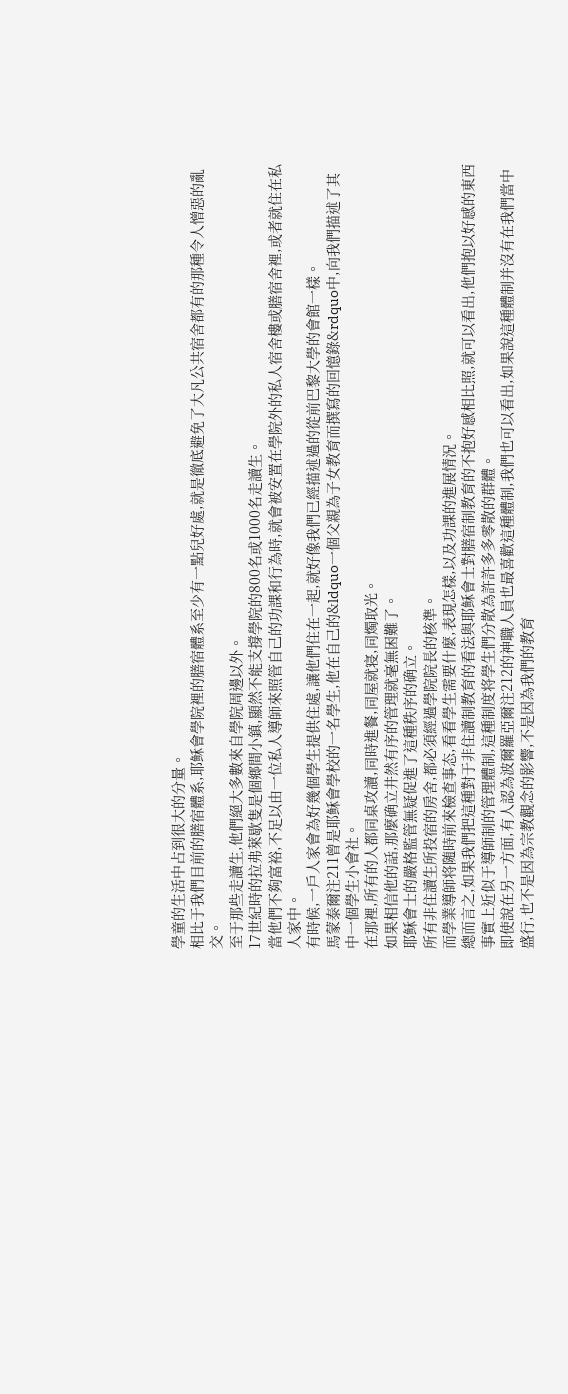學童的生活中占到很大的分量。
相比于我們目前的膳宿體系,耶稣會學院裡的膳宿體系至少有一點兒好處,就是徹底避免了大凡公共宿舍都有的那種令人憎惡的亂交。
至于那些走讀生,他們絕大多數來自學院周邊以外。
17世紀時的拉弗萊歇隻是個鄉間小鎮,顯然不能支撐學院的800名或1000名走讀生。
當他們不夠富裕,不足以由一位私人導師來照管自己的功課和行為時,就會被安置在學院外的私人宿舍樓或膳宿舍裡,或者就住在私人家中。
有時候,一戶人家會為好幾個學生提供住處,讓他們住在一起,就好像我們已經描述過的從前巴黎大學的會館一樣。
馬蒙泰爾注211曾是耶稣會學校的一名學生,他在自己的&ldquo一個父親為子女教育而撰寫的回憶錄&rdquo中,向我們描述了其中一個學生小會社。
在那裡,所有的人都同桌攻讀,同時進餐,同屋就寝,同燭取光。
如果相信他的話,那麼确立井然有序的管理就毫無困難了。
耶稣會士的嚴格監管無疑促進了這種秩序的确立。
所有非住讀生所投宿的房舍,都必須經過學院院長的核準。
而學業導師将随時前來檢查事态,看看學生需要什麼,表現怎樣,以及功課的進展情況。
總而言之,如果我們把這種對于非住讀制教育的看法與耶稣會士對膳宿制教育的不抱好感相比照,就可以看出,他們抱以好感的東西事實上近似于導師制的管理體制,這種制度将學生們分散為許許多多零散的群體。
即使說在另一方面,有人認為波爾羅亞爾注212的神職人員也最喜歡這種體制,我們也可以看出,如果說這種體制并沒有在我們當中盛行,也不是因為宗教觀念的影響,不是因為我們的教育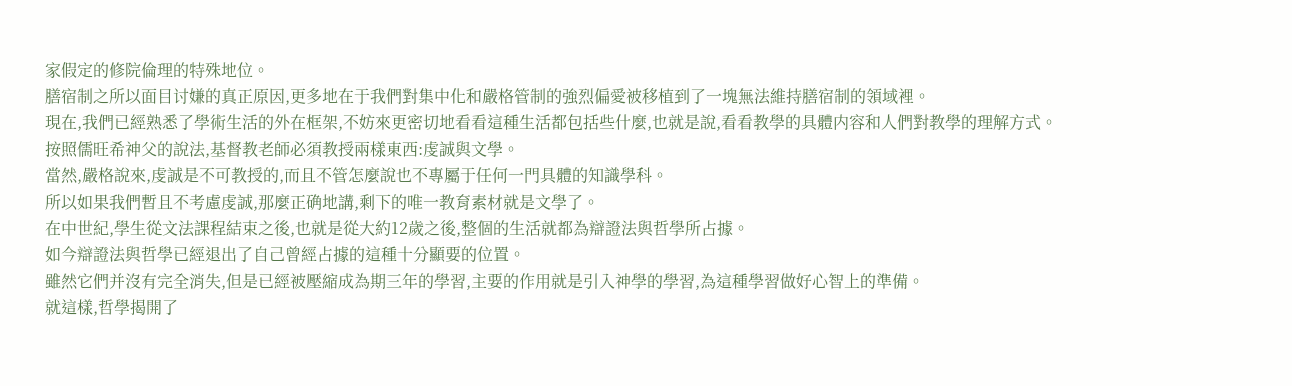家假定的修院倫理的特殊地位。
膳宿制之所以面目讨嫌的真正原因,更多地在于我們對集中化和嚴格管制的強烈偏愛被移植到了一塊無法維持膳宿制的領域裡。
現在,我們已經熟悉了學術生活的外在框架,不妨來更密切地看看這種生活都包括些什麼,也就是說,看看教學的具體内容和人們對教學的理解方式。
按照儒旺希神父的說法,基督教老師必須教授兩樣東西:虔誠與文學。
當然,嚴格說來,虔誠是不可教授的,而且不管怎麼說也不專屬于任何一門具體的知識學科。
所以如果我們暫且不考慮虔誠,那麼正确地講,剩下的唯一教育素材就是文學了。
在中世紀,學生從文法課程結束之後,也就是從大約12歲之後,整個的生活就都為辯證法與哲學所占據。
如今辯證法與哲學已經退出了自己曾經占據的這種十分顯要的位置。
雖然它們并沒有完全消失,但是已經被壓縮成為期三年的學習,主要的作用就是引入神學的學習,為這種學習做好心智上的準備。
就這樣,哲學揭開了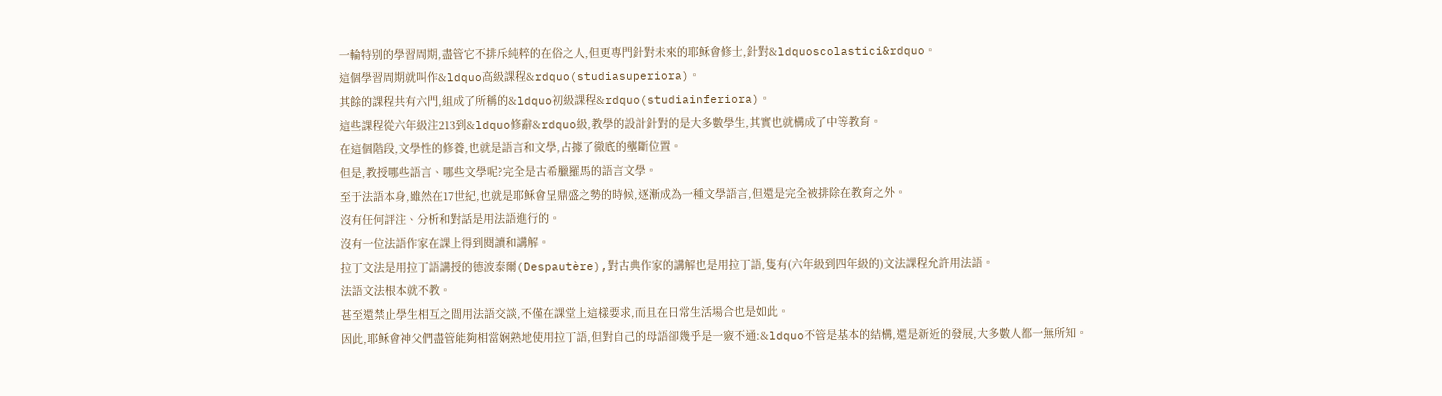一輪特别的學習周期,盡管它不排斥純粹的在俗之人,但更專門針對未來的耶稣會修士,針對&ldquoscolastici&rdquo。
這個學習周期就叫作&ldquo高級課程&rdquo(studiasuperiora)。
其餘的課程共有六門,組成了所稱的&ldquo初級課程&rdquo(studiainferiora)。
這些課程從六年級注213到&ldquo修辭&rdquo級,教學的設計針對的是大多數學生,其實也就構成了中等教育。
在這個階段,文學性的修養,也就是語言和文學,占據了徹底的壟斷位置。
但是,教授哪些語言、哪些文學呢?完全是古希臘羅馬的語言文學。
至于法語本身,雖然在17世紀,也就是耶稣會呈鼎盛之勢的時候,逐漸成為一種文學語言,但還是完全被排除在教育之外。
沒有任何評注、分析和對話是用法語進行的。
沒有一位法語作家在課上得到閱讀和講解。
拉丁文法是用拉丁語講授的德波泰爾(Despautère),對古典作家的講解也是用拉丁語,隻有(六年級到四年級的)文法課程允許用法語。
法語文法根本就不教。
甚至還禁止學生相互之間用法語交談,不僅在課堂上這樣要求,而且在日常生活場合也是如此。
因此,耶稣會神父們盡管能夠相當娴熟地使用拉丁語,但對自己的母語卻幾乎是一竅不通:&ldquo不管是基本的結構,還是新近的發展,大多數人都一無所知。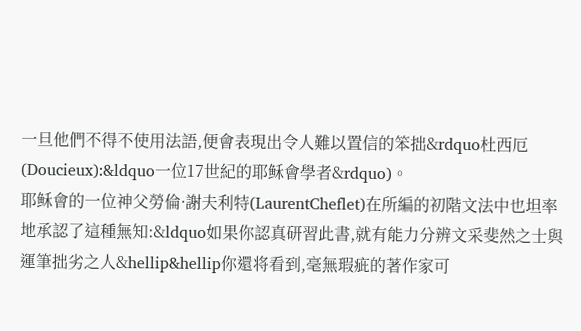一旦他們不得不使用法語,便會表現出令人難以置信的笨拙&rdquo杜西厄(Doucieux):&ldquo一位17世紀的耶稣會學者&rdquo)。
耶稣會的一位神父勞倫·謝夫利特(LaurentCheflet)在所編的初階文法中也坦率地承認了這種無知:&ldquo如果你認真研習此書,就有能力分辨文采斐然之士與運筆拙劣之人&hellip&hellip你還将看到,毫無瑕疵的著作家可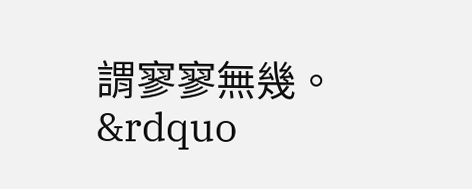謂寥寥無幾。
&rdquo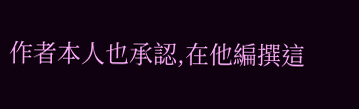作者本人也承認,在他編撰這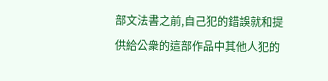部文法書之前,自己犯的錯誤就和提供給公衆的這部作品中其他人犯的